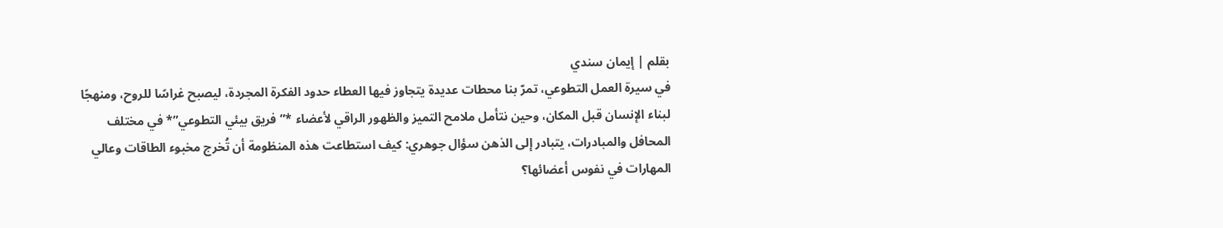بقلم | إيمان سندي
في سيرة العمل التطوعي، تمرّ بنا محطات عديدة يتجاوز فيها العطاء حدود الفكرة المجردة، ليصبح غراسًا للروح، ومنهجًا لبناء الإنسان قبل المكان، وحين نتأمل ملامح التميز والظهور الراقي لأعضاء *”فريق بيئي التطوعي”* في مختلف المحافل والمبادرات، يتبادر إلى الذهن سؤال جوهري: كيف استطاعت هذه المنظومة أن تُخرج مخبوء الطاقات وعالي المهارات في نفوس أعضائها؟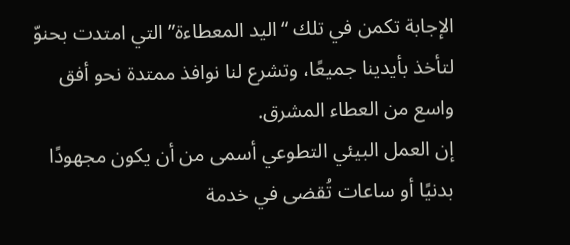الإجابة تكمن في تلك “اليد المعطاءة” التي امتدت بحنوّ لتأخذ بأيدينا جميعًا، وتشرع لنا نوافذ ممتدة نحو أفق واسع من العطاء المشرق.
إن العمل البيئي التطوعي أسمى من أن يكون مجهودًا بدنيًا أو ساعات تُقضى في خدمة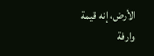الأرض، إنه قيمة وارفة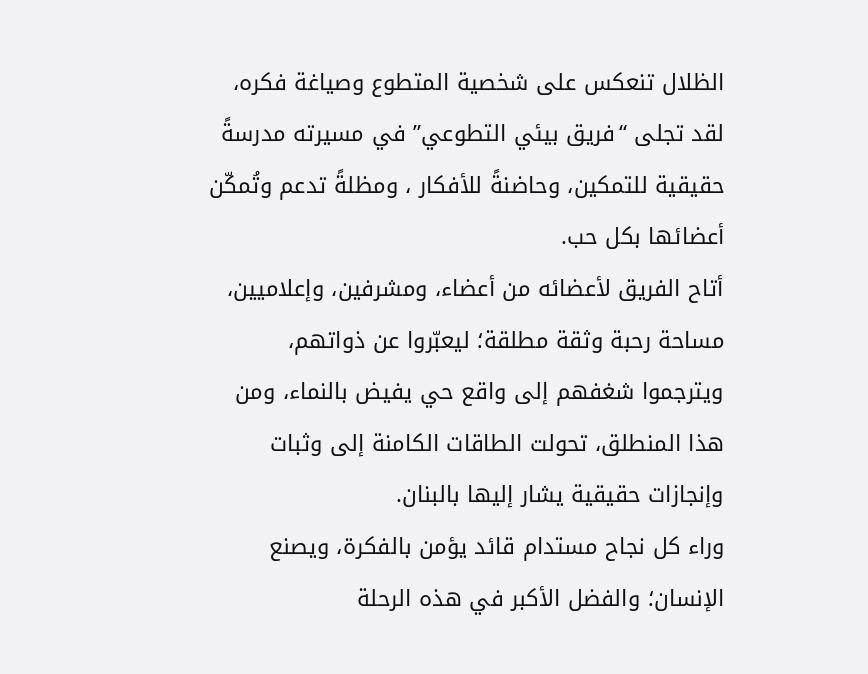الظلال تنعكس على شخصية المتطوع وصياغة فكره، لقد تجلى “فريق بيئي التطوعي” في مسيرته مدرسةً حقيقية للتمكين، وحاضنةً للأفكار ، ومظلةً تدعم وتُمكّن أعضائها بكل حب.
أتاح الفريق لأعضائه من أعضاء، ومشرفين، وإعلاميين، مساحة رحبة وثقة مطلقة؛ ليعبّروا عن ذواتهم، ويترجموا شغفهم إلى واقع حي يفيض بالنماء، ومن هذا المنطلق، تحولت الطاقات الكامنة إلى وثبات وإنجازات حقيقية يشار إليها بالبنان.
وراء كل نجاح مستدام قائد يؤمن بالفكرة، ويصنع الإنسان؛ والفضل الأكبر في هذه الرحلة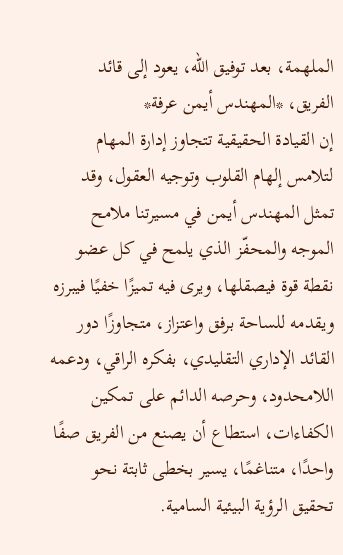الملهمة، بعد توفيق الله، يعود إلى قائد الفريق، *المهندس أيمن عرفة*
إن القيادة الحقيقية تتجاوز إدارة المهام لتلامس إلهام القلوب وتوجيه العقول، وقد تمثل المهندس أيمن في مسيرتنا ملامح الموجه والمحفّز الذي يلمح في كل عضو نقطة قوة فيصقلها، ويرى فيه تميزًا خفيًا فيبرزه ويقدمه للساحة برفق واعتزاز، متجاوزًا دور القائد الإداري التقليدي، بفكره الراقي، ودعمه اللامحدود، وحرصه الدائم على تمكين الكفاءات، استطاع أن يصنع من الفريق صفًا واحدًا، متناغمًا، يسير بخطى ثابتة نحو تحقيق الرؤية البيئية السامية.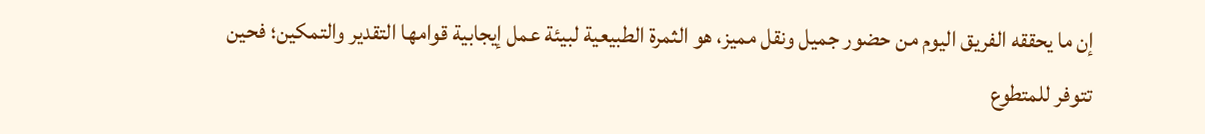إن ما يحققه الفريق اليوم من حضور جميل ونقل مميز، هو الثمرة الطبيعية لبيئة عمل إيجابية قوامها التقدير والتمكين؛ فحين تتوفر للمتطوع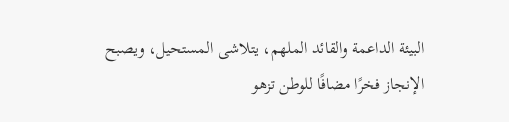البيئة الداعمة والقائد الملهم، يتلاشى المستحيل، ويصبح الإنجاز فخرًا مضافًا للوطن تزهو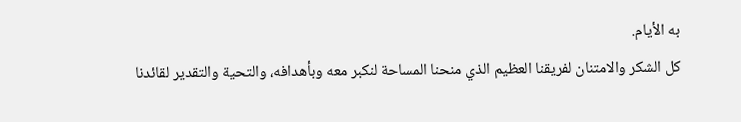به الأيام.
كل الشكر والامتنان لفريقنا العظيم الذي منحنا المساحة لنكبر معه وبأهدافه، والتحية والتقدير لقائدنا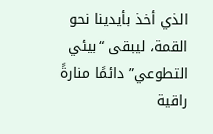الذي أخذ بأيدينا نحو القمة، ليبقى “بيئي التطوعي” دائمًا منارةً راقية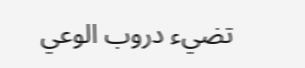تضيء دروب الوعي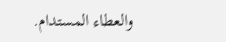والعطاء المستدام.